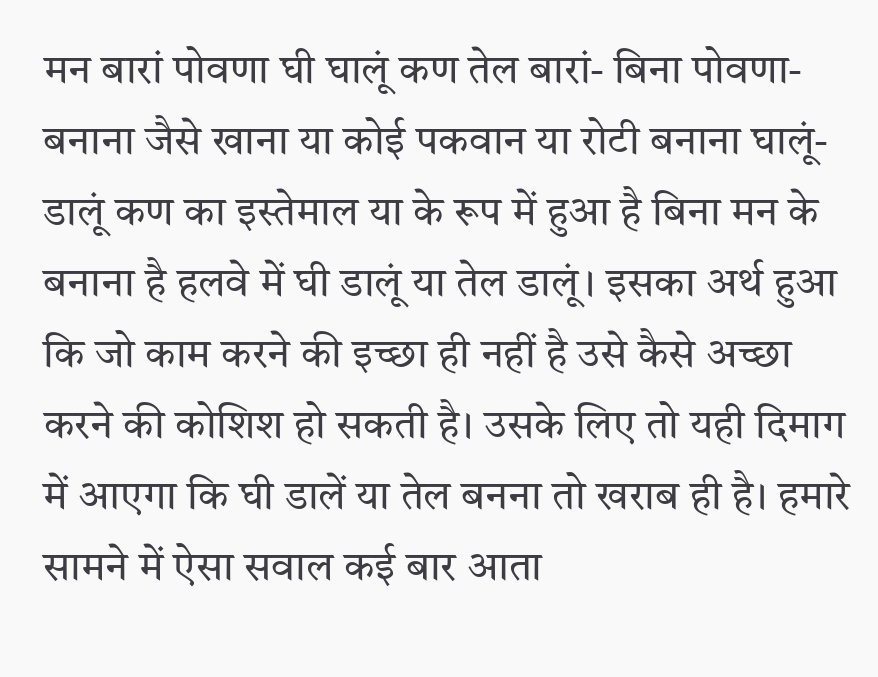मन बारां पोवणा घी घालूं कण तेल बारां- बिना पोवणा- बनाना जैसे खाना या कोई पकवान या रोटी बनाना घालूं- डालूं कण का इस्तेमाल या के रूप में हुआ है बिना मन के बनाना है हलवे में घी डालूं या तेल डालूं। इसका अर्थ हुआ कि जो काम करने की इच्छा ही नहीं है उसे कैसे अच्छा करने की कोशिश हो सकती है। उसके लिए तो यही दिमाग में आएगा कि घी डालें या तेल बनना तो खराब ही है। हमारे सामने में ऐसा सवाल कई बार आता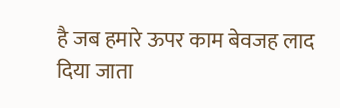है जब हमारे ऊपर काम बेवजह लाद दिया जाता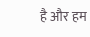है और हम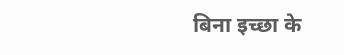बिना इच्छा के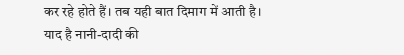कर रहे होते हैं। तब यही बात दिमाग में आती है।
याद है नानी-दादी की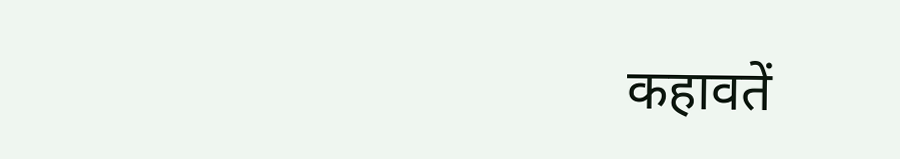कहावतें